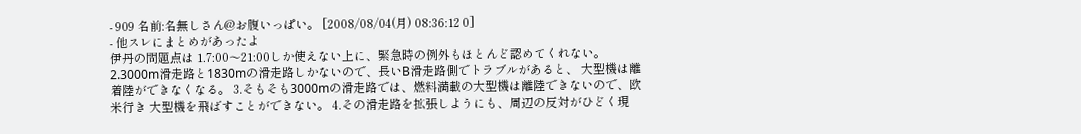- 909 名前:名無しさん@お腹いっぱい。 [2008/08/04(月) 08:36:12 0]
- 他スレにまとめがあったよ
伊丹の問題点は 1.7:00〜21:00しか使えない上に、緊急時の例外もほとんど認めてくれない。 2.3000m滑走路と1830mの滑走路しかないので、長いB滑走路側でトラブルがあると、 大型機は離着陸ができなくなる。 3.そもそも3000mの滑走路では、燃料満載の大型機は離陸できないので、欧米行き 大型機を飛ばすことができない。 4.その滑走路を拡張しようにも、周辺の反対がひどく現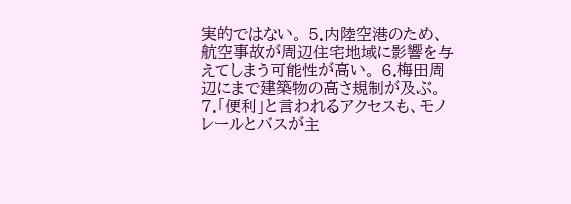実的ではない。 5.内陸空港のため、航空事故が周辺住宅地域に影響を与えてしまう可能性が高い。 6.梅田周辺にまで建築物の高さ規制が及ぶ。 7.「便利」と言われるアクセスも、モノレールとバスが主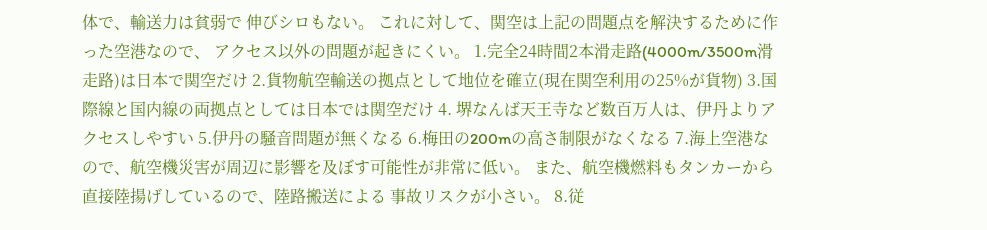体で、輸送力は貧弱で 伸びシロもない。 これに対して、関空は上記の問題点を解決するために作った空港なので、 アクセス以外の問題が起きにくい。 1.完全24時間2本滑走路(4000m/3500m滑走路)は日本で関空だけ 2.貨物航空輸送の拠点として地位を確立(現在関空利用の25%が貨物) 3.国際線と国内線の両拠点としては日本では関空だけ 4. 堺なんば天王寺など数百万人は、伊丹よりアクセスしやすい 5.伊丹の騒音問題が無くなる 6.梅田の200mの高さ制限がなくなる 7.海上空港なので、航空機災害が周辺に影響を及ぼす可能性が非常に低い。 また、航空機燃料もタンカーから直接陸揚げしているので、陸路搬送による 事故リスクが小さい。 8.従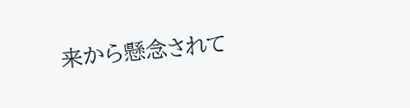来から懸念されて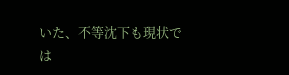いた、不等沈下も現状では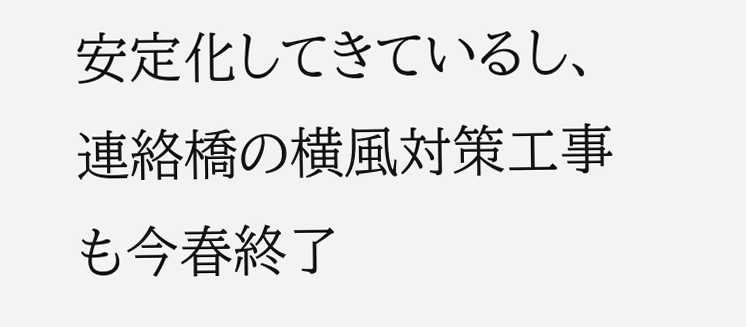安定化してきているし、 連絡橋の横風対策工事も今春終了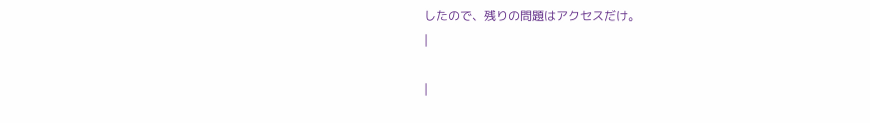したので、残りの問題はアクセスだけ。
|

|